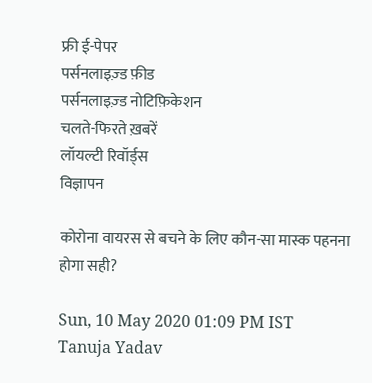फ्री ई-पेपर
पर्सनलाइज़्ड फ़ीड
पर्सनलाइज़्ड नोटिफ़िकेशन
चलते-फिरते ख़बरें
लॉयल्टी रिवॉर्ड्स
विज्ञापन

कोरोना वायरस से बचने के लिए कौन-सा मास्क पहनना होगा सही?

Sun, 10 May 2020 01:09 PM IST
Tanuja Yadav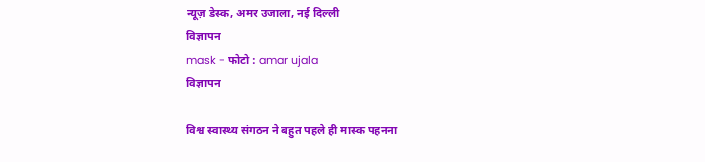न्यूज़ डेस्क, अमर उजाला, नई दिल्ली
विज्ञापन
mask - फोटो : amar ujala
विज्ञापन

विश्व स्वास्थ्य संगठन ने बहुत पहले ही मास्क पहनना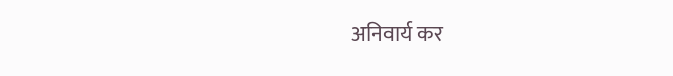अनिवार्य कर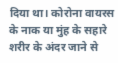दिया था। कोरोना वायरस के नाक या मुंह के सहारे शरीर के अंदर जाने से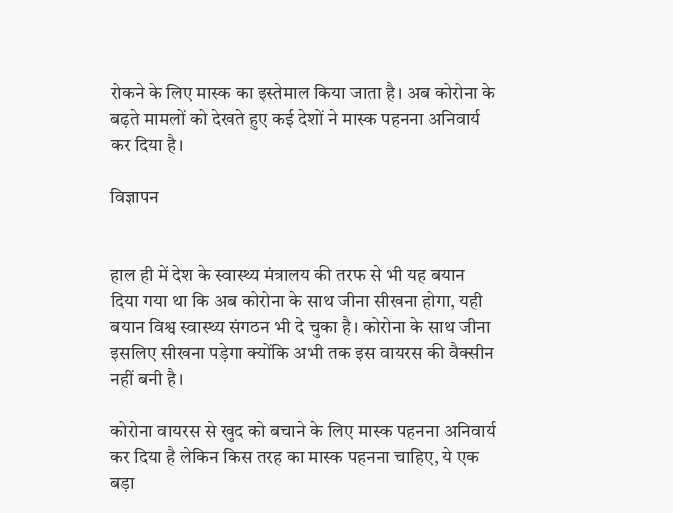रोकने के लिए मास्क का इस्तेमाल किया जाता है। अब कोरोना के बढ़ते मामलों को देखते हुए कई देशों ने मास्क पहनना अनिवार्य कर दिया है।

विज्ञापन


हाल ही में देश के स्वास्थ्य मंत्रालय की तरफ से भी यह बयान दिया गया था कि अब कोरोना के साथ जीना सीखना होगा, यही बयान विश्व स्वास्थ्य संगठन भी दे चुका है। कोरोना के साथ जीना इसलिए सीखना पड़ेगा क्योंकि अभी तक इस वायरस की वैक्सीन नहीं बनी है।

कोरोना वायरस से खुद को बचाने के लिए मास्क पहनना अनिवार्य कर दिया है लेकिन किस तरह का मास्क पहनना चाहिए, ये एक बड़ा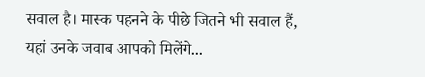सवाल है। मास्क पहनने के पीछे जितने भी सवाल हैं, यहां उनके जवाब आपको मिलेंगे...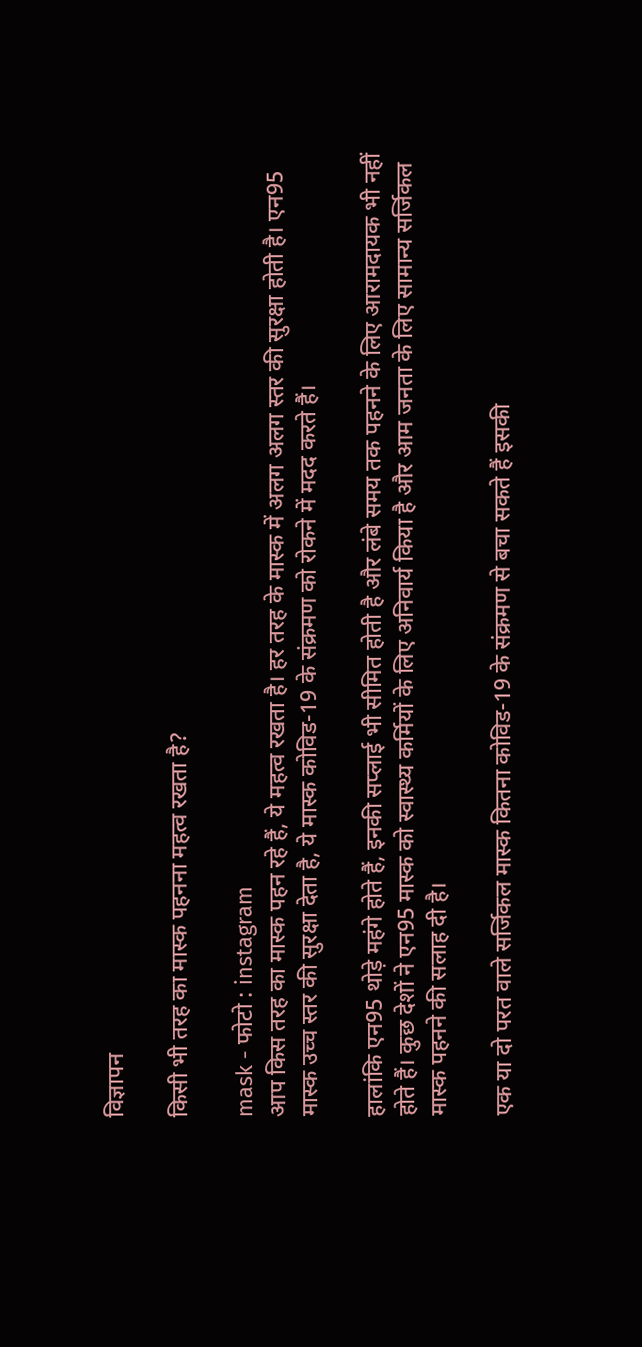विज्ञापन

किसी भी तरह का मास्क पहनना महत्व रखता है?

mask - फोटो : instagram
आप किस तरह का मास्क पहन रहे हैं, ये महत्व रखता है। हर तरह के मास्क में अलग अलग स्तर की सुरक्षा होती है। एन95 मास्क उच्च स्तर की सुरक्षा देता है, ये मास्क कोविड-19 के संक्रमण को रोकने में मदद करते हैं।

हालांकि एन95 थोड़े महंगे होते हैं, इनकी सप्लाई भी सीमित होती है और लंबे समय तक पहनने के लिए आरामदायक भी नहीं होते हैं। कुछ देशों ने एन95 मास्क को स्वास्थ्य कर्मियों के लिए अनिवार्य किया है और आम जनता के लिए सामान्य सर्जिकल मास्क पहनने की सलाह दी है।

एक या दो परत वाले सर्जिकल मास्क कितना कोविड-19 के संक्रमण से बचा सकते हैं इसकी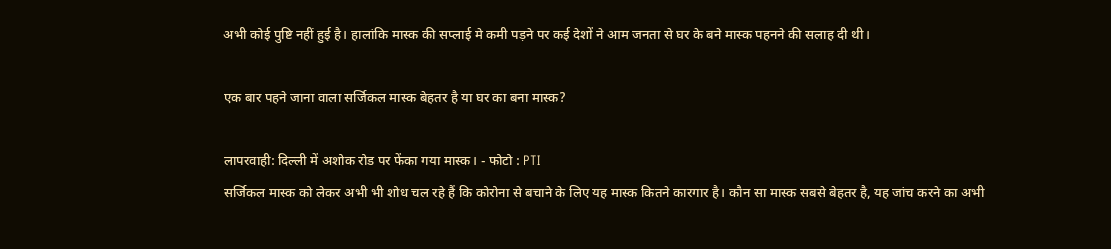अभी कोई पुष्टि नहीं हुई है। हालांकि मास्क की सप्लाई मे कमी पड़ने पर कई देशों ने आम जनता से घर के बने मास्क पहनने की सलाह दी थी।

एक बार पहने जाना वाला सर्जिकल मास्क बेहतर है या घर का बना मास्क?

लापरवाही: दिल्ली में अशोक रोड पर फेंका गया मास्क। - फोटो : PTI
सर्जिकल मास्क को लेकर अभी भी शोध चल रहे हैं कि कोरोना से बचाने के लिए यह मास्क कितने कारगार है। कौन सा मास्क सबसे बेहतर है, यह जांच करने का अभी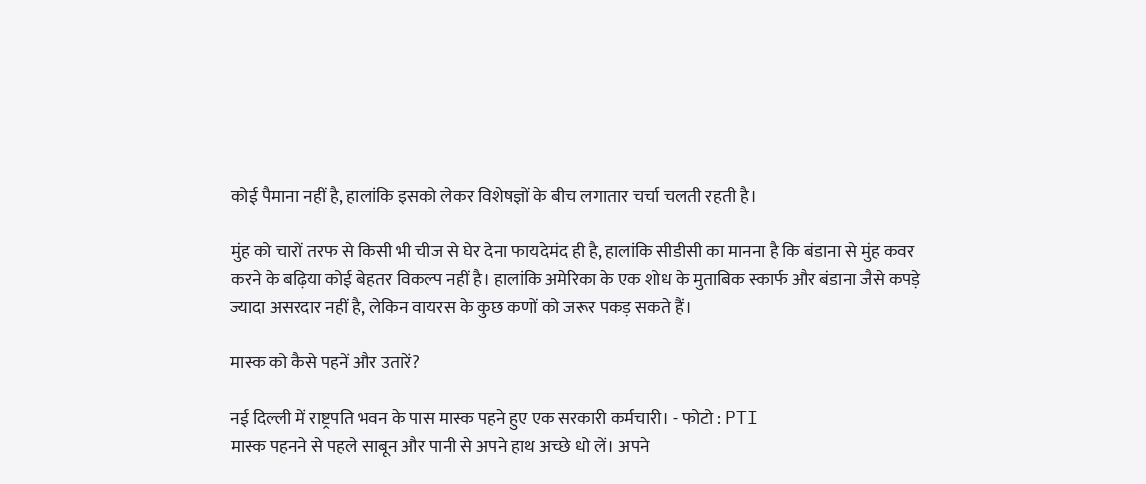कोई पैमाना नहीं है, हालांकि इसको लेकर विशेषज्ञों के बीच लगातार चर्चा चलती रहती है।

मुंह को चारों तरफ से किसी भी चीज से घेर देना फायदेमंद ही है, हालांकि सीडीसी का मानना है कि बंडाना से मुंह कवर करने के बढ़िया कोई बेहतर विकल्प नहीं है। हालांकि अमेरिका के एक शोध के मुताबिक स्कार्फ और बंडाना जैसे कपड़े ज्यादा असरदार नहीं है, लेकिन वायरस के कुछ कणों को जरूर पकड़ सकते हैं।

मास्क को कैसे पहनें और उतारें?

नई दिल्ली में राष्ट्रपति भवन के पास मास्क पहने हुए एक सरकारी कर्मचारी। - फोटो : PTI
मास्क पहनने से पहले साबून और पानी से अपने हाथ अच्छे धो लें। अपने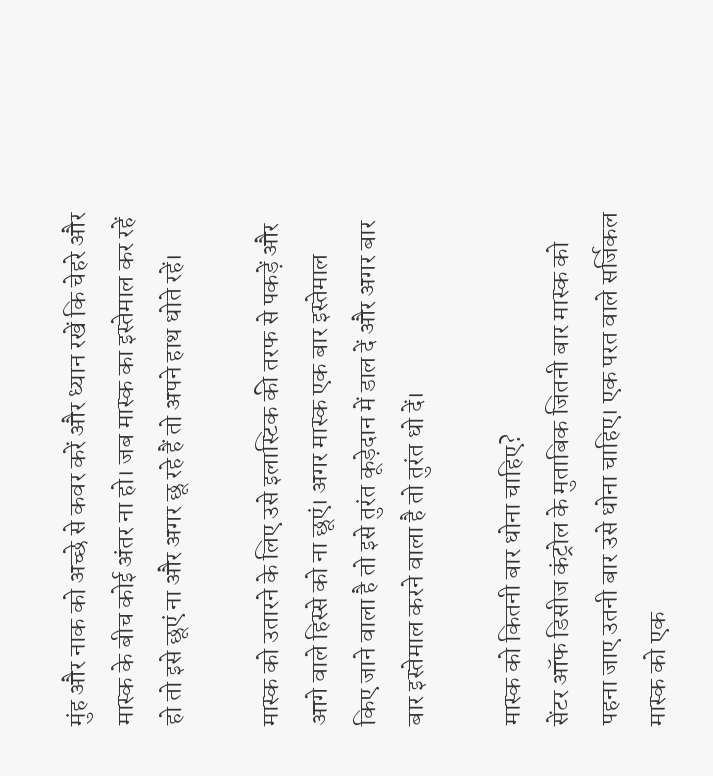मुंह और नाक को अच्छे से कवर करें और ध्यान रखें कि चेहरे और मास्क के बीच कोई अंतर ना हो। जब मास्क का इस्तेमाल कर रहें हो तो इसे छूएं ना और अगर छू रहे हैं तो अपने हाथ धोते रहें।

मास्क को उतारने के लिए उसे इलास्टिक की तरफ से पकड़ें और आगे वाले हिस्से को ना छूएं। अगर मास्क एक बार इस्तेमाल किए जाने वाला है तो इसे तुरंत कूड़ेदान में डाल दें और अगर बार बार इस्तेमाल करने वाला है तो तुरंत धो दें।

मास्क को कितनी बार धोना चाहिए?
सेंटर ऑफ डिसीज कंट्रोल के मुताबिक जितनी बार मास्क को पहना जाए उतनी बार उसे धोना चाहिए। एक परत वाले सर्जिकल मास्क को एक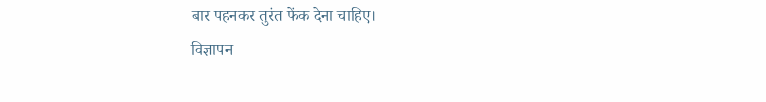बार पहनकर तुरंत फेंक देना चाहिए।
विज्ञापन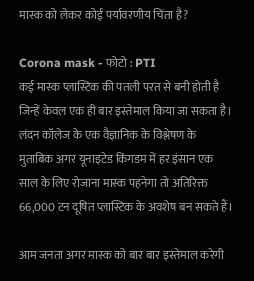मास्क को लेकर कोई पर्यावरणीय चिंता है?

Corona mask - फोटो : PTI
कई मास्क प्लास्टिक की पतली परत से बनी होती है जिन्हें केवल एक ही बार इस्तेमाल किया जा सकता है। लंदन कॉलेज के एक वैज्ञानिक के विश्लेषण के मुताबिक अगर यूनाइटेड किंगडम में हर इंसान एक साल के लिए रोजाना मास्क पहनेगा तो अतिरिक्त 66,000 टन दूषित प्लास्टिक के अवशेष बन सकते हैं।

आम जनता अगर मास्क को बार बार इस्तेमाल करेगी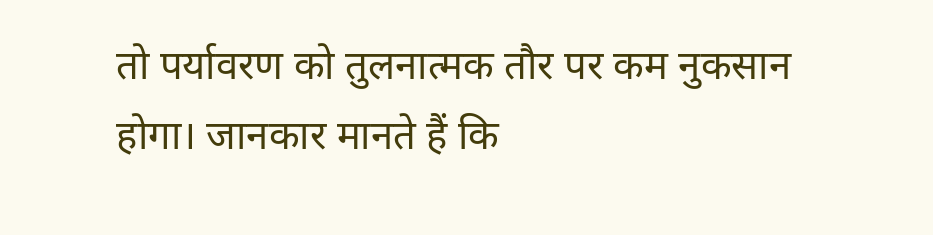तो पर्यावरण को तुलनात्मक तौर पर कम नुकसान होगा। जानकार मानते हैं कि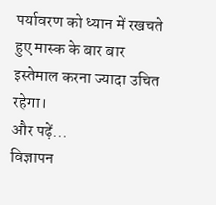पर्यावरण को ध्यान में रखचते हुए मास्क के बार बार इस्तेमाल करना ज्यादा उचित रहेगा।
और पढ़ें...
विज्ञापन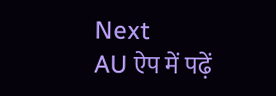Next
AU ऐप में पढ़ें